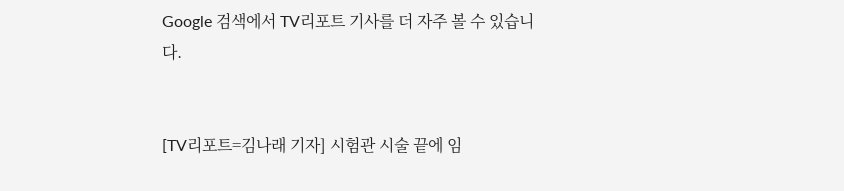Google 검색에서 TV리포트 기사를 더 자주 볼 수 있습니다.


[TV리포트=김나래 기자] 시험관 시술 끝에 임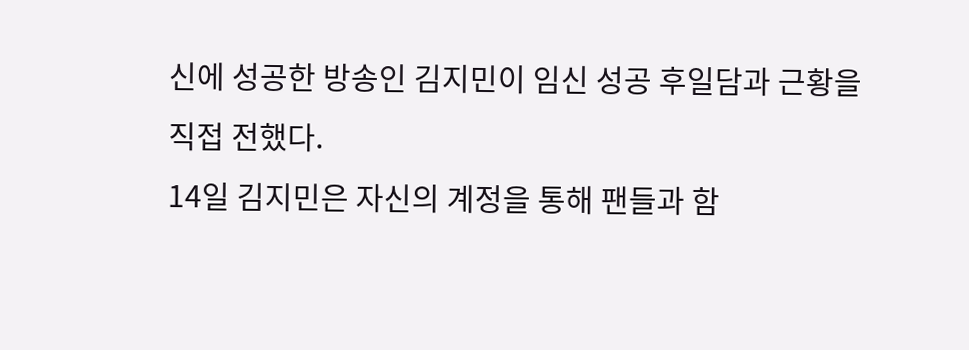신에 성공한 방송인 김지민이 임신 성공 후일담과 근황을 직접 전했다.
14일 김지민은 자신의 계정을 통해 팬들과 함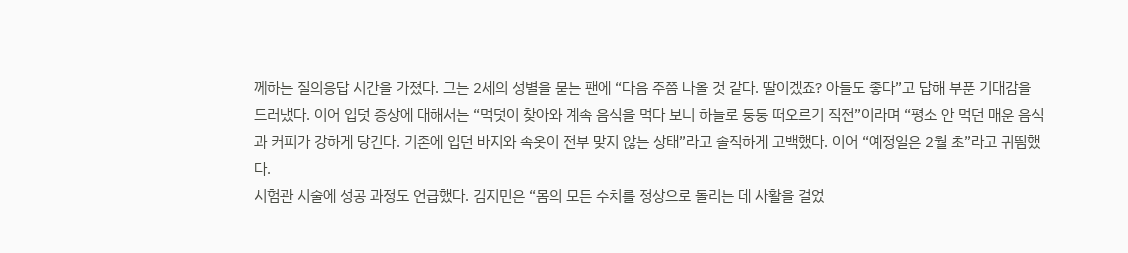께하는 질의응답 시간을 가졌다. 그는 2세의 성별을 묻는 팬에 “다음 주쯤 나올 것 같다. 딸이겠죠? 아들도 좋다”고 답해 부푼 기대감을 드러냈다. 이어 입덧 증상에 대해서는 “먹덧이 찾아와 계속 음식을 먹다 보니 하늘로 둥둥 떠오르기 직전”이라며 “평소 안 먹던 매운 음식과 커피가 강하게 당긴다. 기존에 입던 바지와 속옷이 전부 맞지 않는 상태”라고 솔직하게 고백했다. 이어 “예정일은 2월 초”라고 귀띔했다.
시험관 시술에 성공 과정도 언급했다. 김지민은 “몸의 모든 수치를 정상으로 돌리는 데 사활을 걸었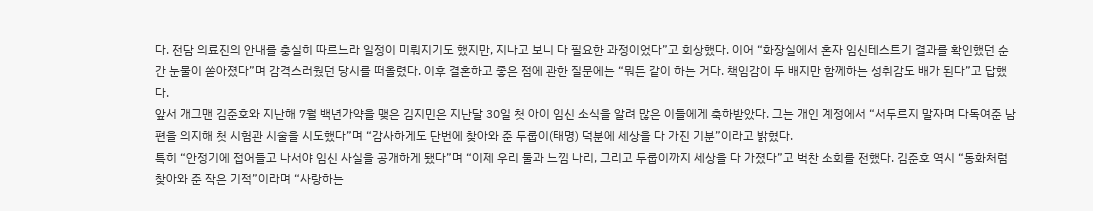다. 전담 의료진의 안내를 충실히 따르느라 일정이 미뤄지기도 했지만, 지나고 보니 다 필요한 과정이었다”고 회상했다. 이어 “화장실에서 혼자 임신테스트기 결과를 확인했던 순간 눈물이 쏟아졌다”며 감격스러웠던 당시를 떠올렸다. 이후 결혼하고 좋은 점에 관한 질문에는 “뭐든 같이 하는 거다. 책임감이 두 배지만 함께하는 성취감도 배가 된다”고 답했다.
앞서 개그맨 김준호와 지난해 7월 백년가약을 맺은 김지민은 지난달 30일 첫 아이 임신 소식을 알려 많은 이들에게 축하받았다. 그는 개인 계정에서 “서두르지 말자며 다독여준 남편을 의지해 첫 시험관 시술을 시도했다”며 “감사하게도 단번에 찾아와 준 두룹이(태명) 덕분에 세상을 다 가진 기분”이라고 밝혔다.
특히 “안정기에 접어들고 나서야 임신 사실을 공개하게 됐다”며 “이제 우리 둘과 느낌 나리, 그리고 두룹이까지 세상을 다 가졌다”고 벅찬 소회를 전했다. 김준호 역시 “동화처럼 찾아와 준 작은 기적”이라며 “사랑하는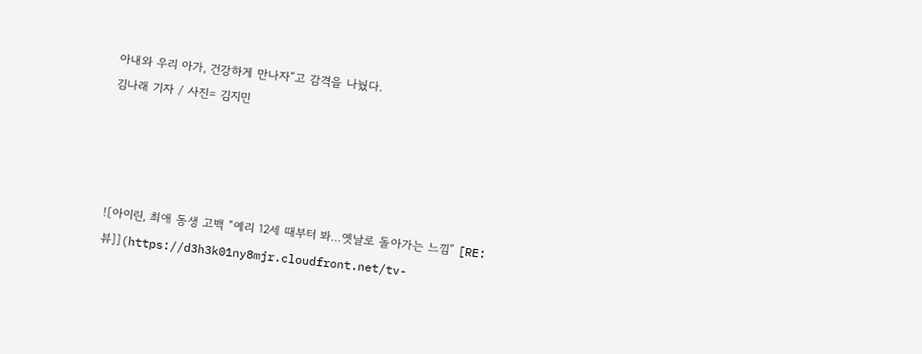아내와 우리 아가, 건강하게 만나자”고 감격을 나눴다.
김나래 기자 / 사진= 김지민




![아이린, 최애 동생 고백 “예리 12세 때부터 봐…옛날로 돌아가는 느낌” [RE:뷰]](https://d3h3k01ny8mjr.cloudfront.net/tv-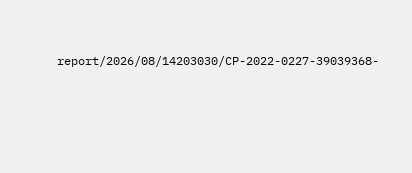report/2026/08/14203030/CP-2022-0227-39039368-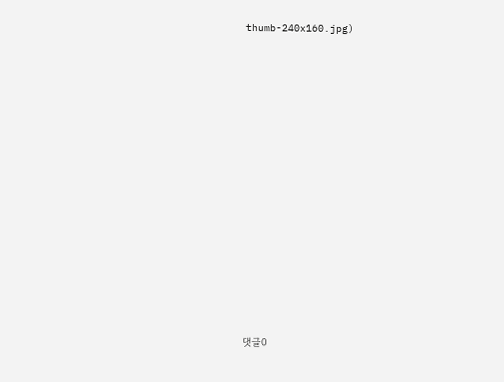thumb-240x160.jpg)














댓글0